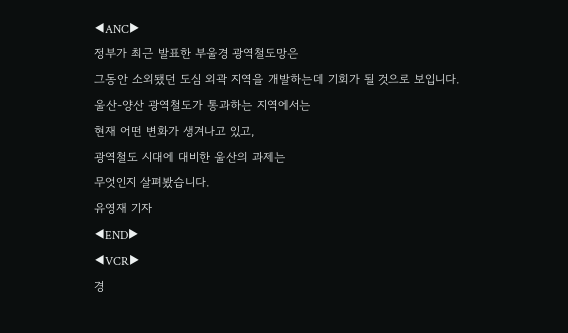◀ANC▶
정부가 최근 발표한 부울경 광역철도망은
그동안 소외됐던 도심 외곽 지역을 개발하는데 기회가 될 것으로 보입니다.
울산-양산 광역철도가 통과하는 지역에서는
현재 어떤 변화가 생겨나고 있고,
광역철도 시대에 대비한 울산의 과제는
무엇인지 살펴봤습니다.
유영재 기자
◀END▶
◀VCR▶
경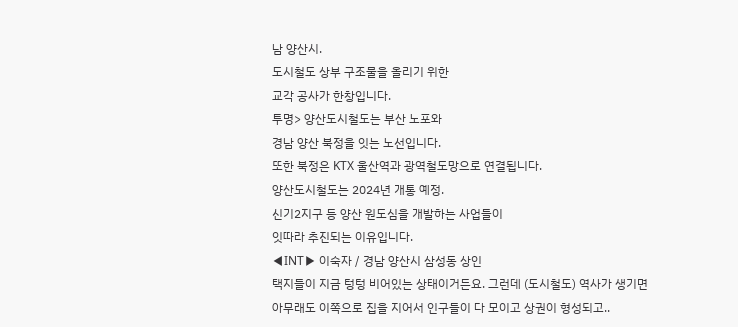남 양산시.
도시철도 상부 구조물을 올리기 위한
교각 공사가 한창입니다.
투명> 양산도시철도는 부산 노포와
경남 양산 북정을 잇는 노선입니다.
또한 북정은 KTX 울산역과 광역철도망으로 연결됩니다.
양산도시철도는 2024년 개통 예정.
신기2지구 등 양산 원도심을 개발하는 사업들이
잇따라 추진되는 이유입니다.
◀INT▶ 이숙자 / 경남 양산시 삼성동 상인
택지들이 지금 텅텅 비어있는 상태이거든요. 그런데 (도시철도) 역사가 생기면
아무래도 이쪽으로 집을 지어서 인구들이 다 모이고 상권이 형성되고..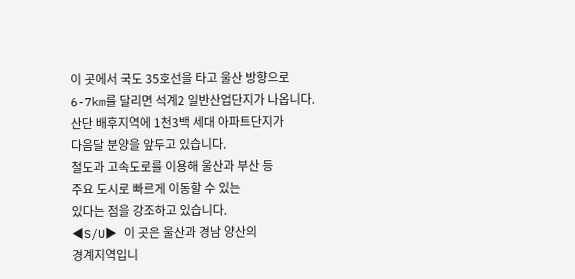이 곳에서 국도 35호선을 타고 울산 방향으로
6-7km를 달리면 석계2 일반산업단지가 나옵니다.
산단 배후지역에 1천3백 세대 아파트단지가
다음달 분양을 앞두고 있습니다.
철도과 고속도로를 이용해 울산과 부산 등
주요 도시로 빠르게 이동할 수 있는
있다는 점을 강조하고 있습니다.
◀S/U▶ 이 곳은 울산과 경남 양산의
경계지역입니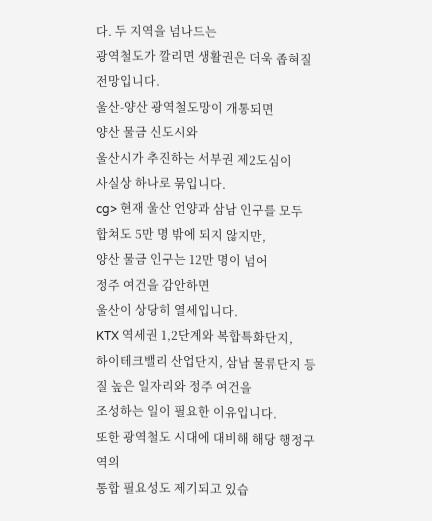다. 두 지역을 넘나드는
광역철도가 깔리면 생활권은 더욱 좁혀질
전망입니다.
울산-양산 광역철도망이 개통되면
양산 물금 신도시와
울산시가 추진하는 서부권 제2도심이
사실상 하나로 묶입니다.
cg> 현재 울산 언양과 삼남 인구를 모두
합쳐도 5만 명 밖에 되지 않지만,
양산 물금 인구는 12만 명이 넘어
정주 여건을 감안하면
울산이 상당히 열세입니다.
KTX 역세권 1,2단계와 복합특화단지,
하이테크밸리 산업단지, 삼남 물류단지 등
질 높은 일자리와 정주 여건을
조성하는 일이 필요한 이유입니다.
또한 광역철도 시대에 대비해 해당 행정구역의
통합 필요성도 제기되고 있습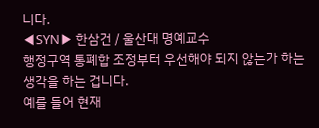니다.
◀SYN▶ 한삼건 / 울산대 명예교수
행정구역 통폐합 조정부터 우선해야 되지 않는가 하는 생각을 하는 겁니다.
예를 들어 현재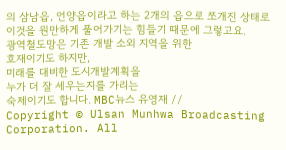의 삼남읍, 언양읍이라고 하는 2개의 읍으로 쪼개진 상태로
이것을 원만하게 풀어가기는 힘들기 때문에 그렇고요.
광역철도망은 기존 개발 소외 지역을 위한
호재이기도 하지만,
미래를 대비한 도시개발계획을
누가 더 잘 세우는지를 가리는
숙제이기도 합니다. MBC뉴스 유영재 //
Copyright © Ulsan Munhwa Broadcasting Corporation. All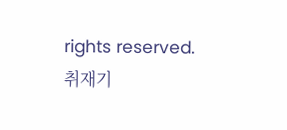rights reserved.
취재기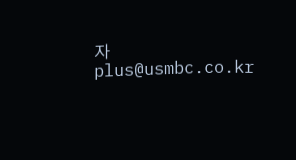자
plus@usmbc.co.kr